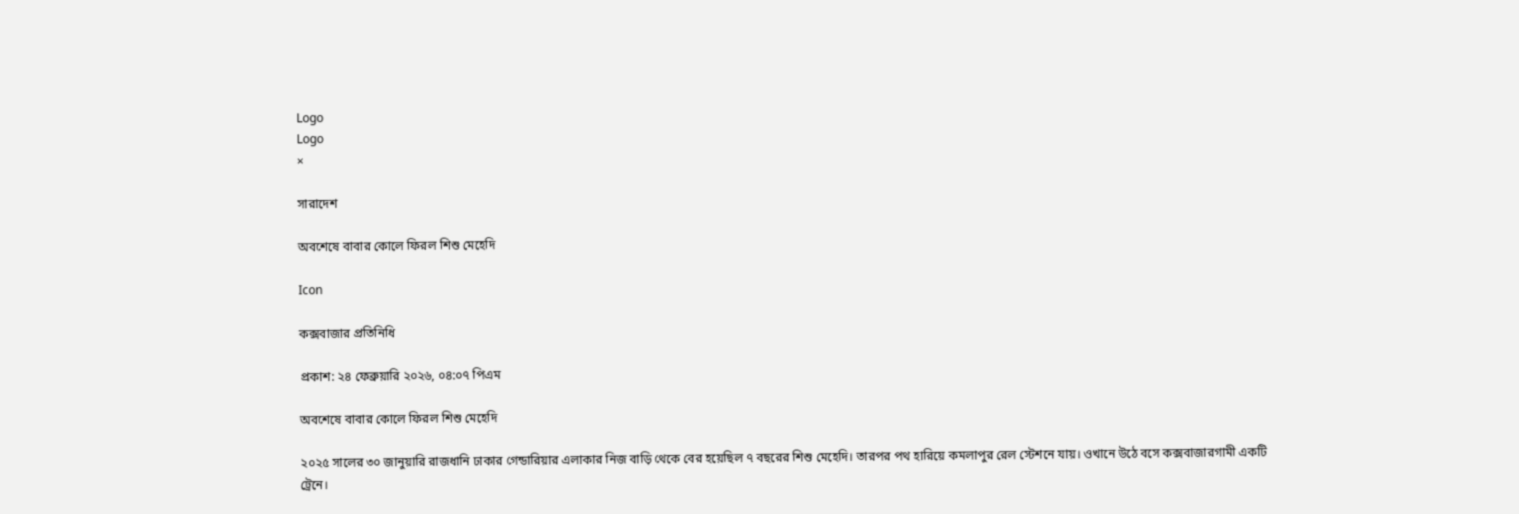Logo
Logo
×

সারাদেশ

অবশেষে বাবার কোলে ফিরল শিশু মেহেদি

Icon

কক্সবাজার প্রতিনিধি

প্রকাশ: ২৪ ফেব্রুয়ারি ২০২৬, ০৪:০৭ পিএম

অবশেষে বাবার কোলে ফিরল শিশু মেহেদি

২০২৫ সালের ৩০ জানুয়ারি রাজধানি ঢাকার গেন্ডারিয়ার এলাকার নিজ বাড়ি থেকে বের হয়েছিল ৭ বছরের শিশু মেহেদি। তারপর পথ হারিয়ে কমলাপুর রেল স্টেশনে যায়। ওখানে উঠে বসে কক্সবাজারগামী একটি ট্রেনে।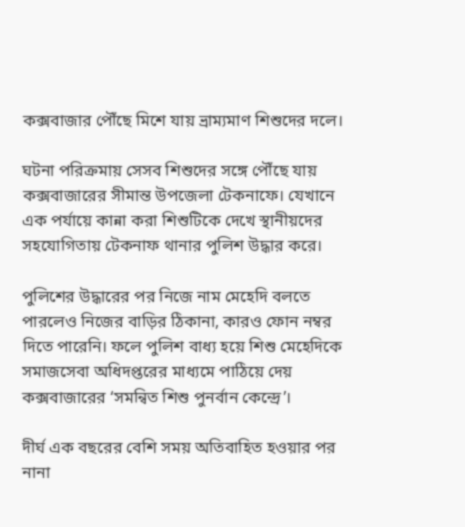কক্সবাজার পৌঁছে মিশে যায় ভ্রাম্যমাণ শিশুদের দলে।

ঘটনা পরিক্রমায় সেসব শিশুদের সঙ্গে পৌঁছে যায় কক্সবাজারের সীমান্ত উপজেলা টেকনাফে। যেখানে এক পর্যায়ে কান্না করা শিশুটিকে দেখে স্থানীয়দের সহযোগিতায় টেকনাফ থানার পুলিশ উদ্ধার করে।

পুলিশের উদ্ধারের পর নিজে নাম মেহেদি বলতে পারলেও নিজের বাড়ির ঠিকানা, কারও ফোন নম্বর দিতে পারেনি। ফলে পুলিশ বাধ্য হয়ে শিশু মেহেদিকে সমাজসেবা অধিদপ্তরের মাধ্যমে পাঠিয়ে দেয় কক্সবাজারের ‘সমন্বিত শিশু পুনর্বান কেন্দ্রে’।

দীর্ঘ এক বছরের বেশি সময় অতিবাহিত হওয়ার পর নানা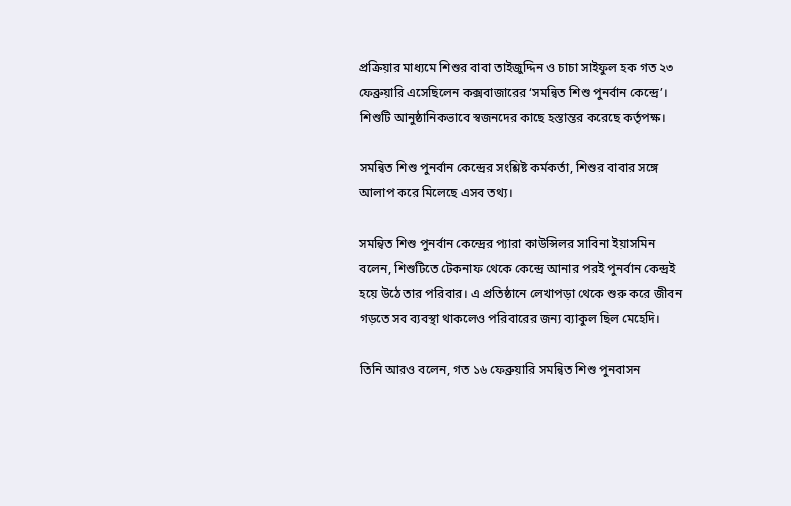প্রক্রিয়ার মাধ্যমে শিশুর বাবা তাইজুদ্দিন ও চাচা সাইফুল হক গত ২৩ ফেব্রুয়ারি এসেছিলেন কক্সবাজারের ‘সমন্বিত শিশু পুনর্বান কেন্দ্রে’। শিশুটি আনুষ্ঠানিকভাবে স্বজনদের কাছে হস্তান্তর করেছে কর্তৃপক্ষ।

সমন্বিত শিশু পুনর্বান কেন্দ্রের সংশ্লিষ্ট কর্মকর্তা, শিশুর বাবার সঙ্গে আলাপ করে মিলেছে এসব তথ্য।

সমন্বিত শিশু পুনর্বান কেন্দ্রের প্যারা কাউন্সিলর সাবিনা ইয়াসমিন বলেন, শিশুটিতে টেকনাফ থেকে কেন্দ্রে আনার পরই পুনর্বান কেন্দ্রই হয়ে উঠে তার পরিবার। এ প্রতিষ্ঠানে লেখাপড়া থেকে শুরু করে জীবন গড়তে সব ব্যবস্থা থাকলেও পরিবারের জন্য ব্যাকুল ছিল মেহেদি।

তিনি আরও বলেন, গত ১৬ ফেব্রুয়ারি সমন্বিত শিশু পুনবাসন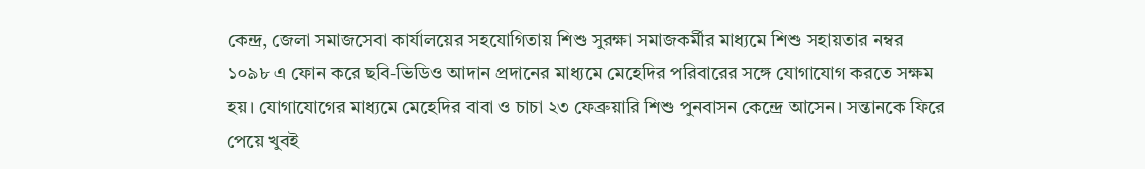কেন্দ্র, জেলা সমাজসেবা কার্যালয়ের সহযোগিতায় শিশু সুরক্ষা সমাজকর্মীর মাধ্যমে শিশু সহায়তার নম্বর ১০৯৮ এ ফোন করে ছবি-ভিডিও আদান প্রদানের মাধ্যমে মেহেদির পরিবারের সঙ্গে যোগাযোগ করতে সক্ষম হয়। যোগাযোগের মাধ্যমে মেহেদির বাবা ও চাচা ২৩ ফেব্রুয়ারি শিশু পুনবাসন কেন্দ্রে আসেন। সন্তানকে ফিরে পেয়ে খুবই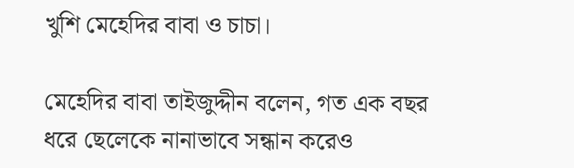খুশি মেহেদির বাবা ও চাচা।

মেহেদির বাবা তাইজুদ্দীন বলেন, গত এক বছর ধরে ছেলেকে নানাভাবে সন্ধান করেও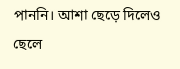পাননি। আশা ছেড়ে দিলেও ছেলে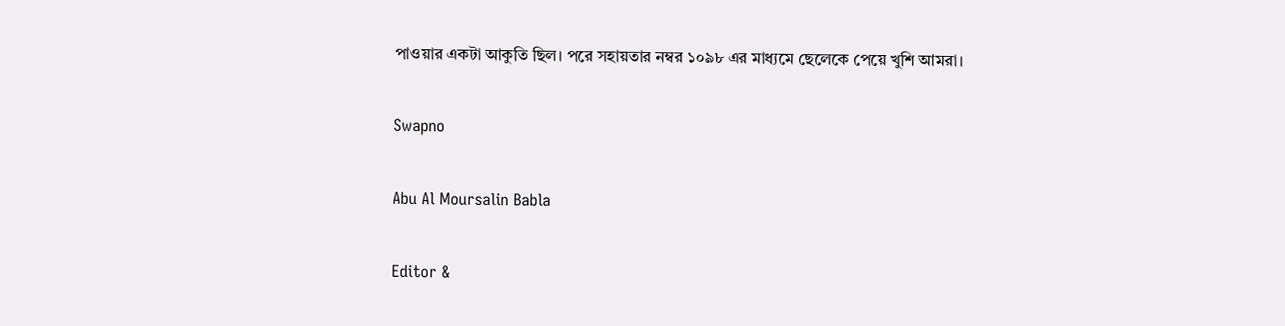পাওয়ার একটা আকুতি ছিল। পরে সহায়তার নম্বর ১০৯৮ এর মাধ্যমে ছেলেকে পেয়ে খুশি আমরা।

Swapno

Abu Al Moursalin Babla

Editor &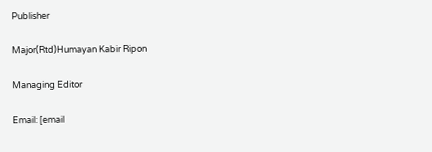Publisher

Major(Rtd)Humayan Kabir Ripon

Managing Editor

Email: [email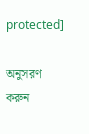protected]

অনুসরণ করুন